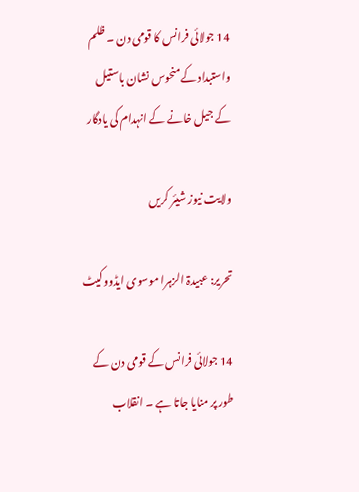14 جولائی فرانس کا قومی دن ۔ ظلم واستبداد کےمنحوس نشان باستیل کے جیل خانے کے انہدام کی یادگار

ولایت نیوز شیئر کریں

تحریر: عبیدۃ الزہرا موسوی ایڈووکیٹ

14 جولائی فرانس کے قومی دن کے طور پر منایا جاتا ہے ۔ انقلاب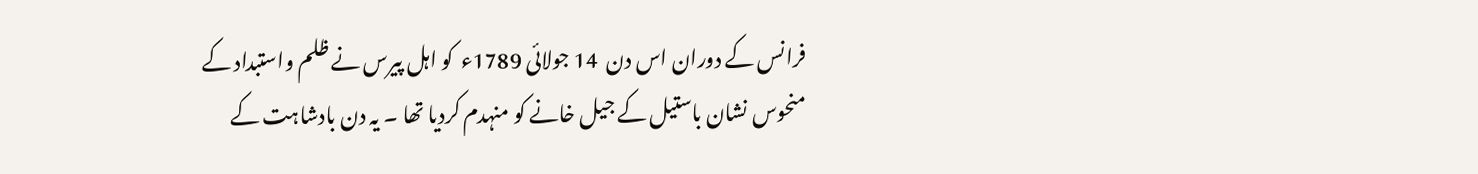فرانس کے دوران اس دن  14 جولائی 1789ء  کو اہل پیرس نے ظلم واستبداد کے منحوس نشان باستیل کے جیل خانے کو منہدم کردیا تھا ۔ یہ دن بادشاہت کے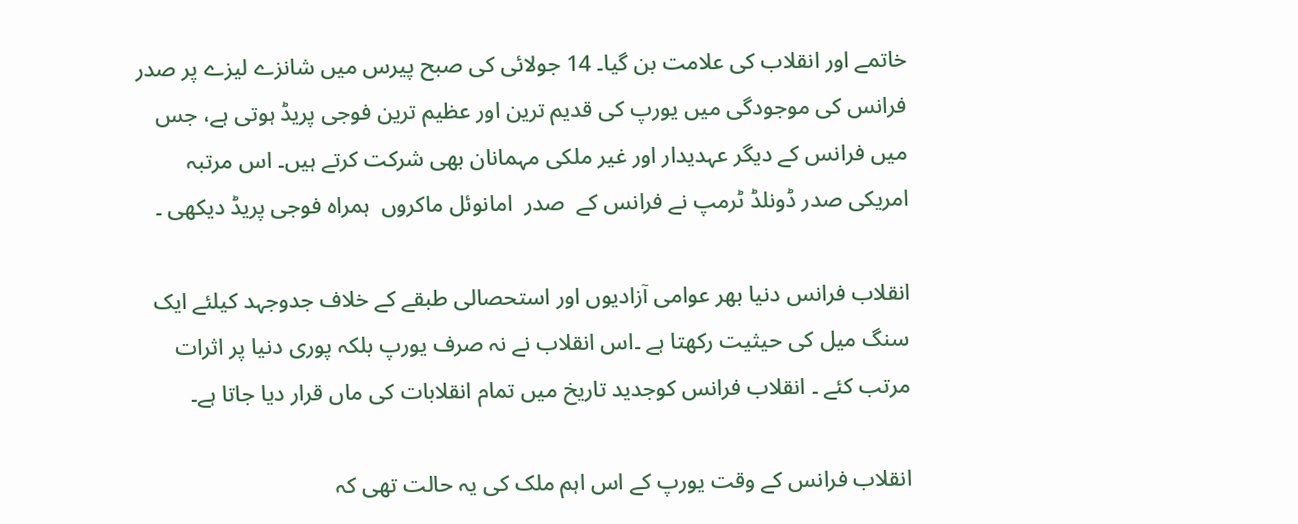خاتمے اور انقلاب کی علامت بن گیا۔ 14 جولائی کی صبح پیرس میں شانزے لیزے پر صدر فرانس کی موجودگی میں یورپ کی قدیم ترین اور عظیم ترین فوجی پریڈ ہوتی ہے، جس میں فرانس کے دیگر عہدیدار اور غیر ملکی مہمانان بھی شرکت کرتے ہیں۔ اس مرتبہ امریکی صدر ڈونلڈ ٹرمپ نے فرانس کے  صدر  امانوئل ماکروں  ہمراہ فوجی پریڈ دیکھی ۔

انقلاب فرانس دنیا بھر عوامی آزادیوں اور استحصالی طبقے کے خلاف جدوجہد کیلئے ایک سنگ میل کی حیثیت رکھتا ہے ۔اس انقلاب نے نہ صرف یورپ بلکہ پوری دنیا پر اثرات مرتب کئے ۔ انقلاب فرانس کوجدید تاریخ میں تمام انقلابات کی ماں قرار دیا جاتا ہے۔

انقلاب فرانس کے وقت یورپ کے اس اہم ملک کی یہ حالت تھی کہ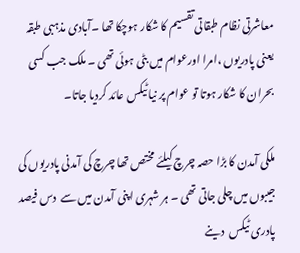معاشرتی نظام طبقاتی تقسیم کا شکار ہوچکا تھا ۔آبادی مذہبی طبقہ یعنی پادریوں ،امرا اورعوام میں بٹی ہوئی تھی ۔ ملک جب کسی بحران کا شکار ہوتا تو عوام پر نیا ٹیکس عائد کردیا جاتا۔

ملکی آمدن کا بڑا حصہ چرچ کیلئے مختص تھا چرچ کی آمدنی پادریوں کی جیبوں میں چلی جاتی تھی ۔ ہر شہری اپنی آمدن میں سے  دس فیصد پادری ٹیکس  دینے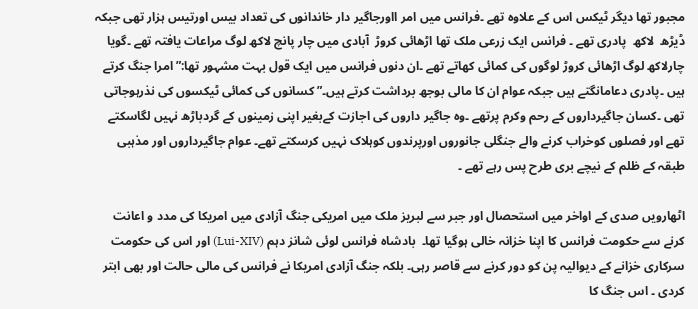مجبور تھا دیگر ٹیکس اس کے علاوہ تھے ۔فرانس میں امر ااورجاگیر دار خاندانوں کی تعداد بیس اورتیس ہزار تھی جبکہ ڈیڑھ  لاکھ  پادری تھے ۔ فرانس ایک زرعی ملک تھا اڑھائی کروڑ  آبادی میں چار پانچ لاکھ لوگ مراعات یافتہ تھے ۔گویا چارلاکھ لوگ اڑھائی کروڑ لوگوں کی کمائی کھاتے تھے ۔ان دنوں فرانس میں ایک قول بہت مشہور تھا:”امرا جنگ کرتے ہیں ۔پادری دعامانگتے ہیں جبکہ عوام ان کا مالی بوجھ برداشت کرتے ہیں۔” کسانوں کی کمائی ٹیکسوں کی نذرہوجاتی تھی ۔کسان جاگیرداروں کے رحم وکرم پرتھے ۔وہ جاگیر داروں کی اجازت کےبغیر اپنی زمینوں کے گردباڑھ نہیں لگاسکتے تھے اور فصلوں کوخراب کرنے والے جنگلی جانوروں اورپرندوں کوہلاک نہیں کرسکتے تھے۔ عوام جاگیرداروں اور مذہبی طبقہ کے ظلم کے نیچے بری طرح پس رہے تھے ۔

اٹھارویں صدی کے اواخر میں استحصال اور جبر سے لبریز ملک میں امریکی جنگ آزادی میں امریکا کی مدد و اعانت  کرنے سے حکومت فرانس کا اپنا خزانہ خالی ہوگیا تھا۔  بادشاہ فرانس لوئی شانز دہم (Lui-XIV) اور اس کی حکومت سرکاری خزانے کے دیوالیہ پن کو دور کرنے سے قاصر رہی۔ بلکہ جنگ آزادی امریکا نے فرانس کی مالی حالت اور بھی ابتر کردی ۔ اس جنگ کا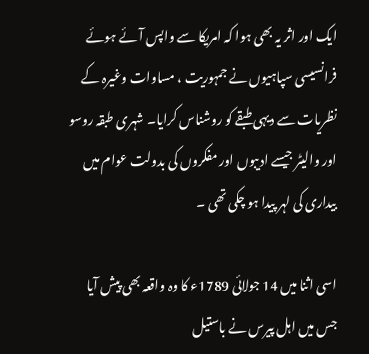ایک اور اثر یہ بھی ہوا کہ امریکا سے واپس آئے ہوئے فرانسیسی سپاہیوں نے جمہوریت ، مساوات وغیرہ کے نظریات سے دیہی طبقے کو روشناس کرایا۔ شہری طبقہ روسو اور والیٹر جیسے ادیبوں اور مفکروں کی بدولت عوام میں بیداری کی لہر پیدا ہو چکی تھی ۔

اسی اثنا میں 14 جولائی 1789ء کا وہ واقعہ بھی پیش آیا جس میں اہل پیرس نے باستیل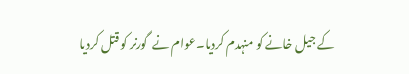کے جیل خانے کو منہدم کردیا۔عوام نے  گورنر کو قتل کردیا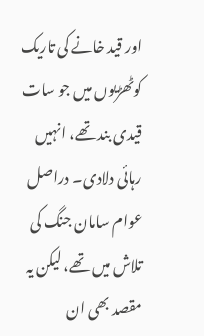اور قید خانے کی تاریک کوٹھڑیوں میں جو سات قیدی بند تھے، انہیں رہائی دلادی۔ دراصل عوام سامان جنگ کی تلاش میں تھے، لیکن یہ مقصد بھی ان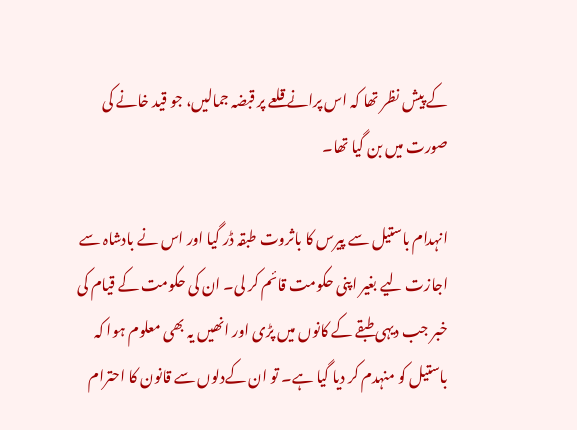کے پیش نظر تھا کہ اس پرانے قلعے پر قبضہ جمالیں، جو قید خانے کی صورت میں بن گیا تھا۔

انہدام باستیل سے پیرس کا باثروت طبقہ ڈر گیا اور اس نے بادشاہ سے اجازت لیے بغیر اپنی حکومت قائم کر لی۔ ان کی حکومت کے قیام کی خبر جب دیہی طبقے کے کانوں میں پڑی اور انھیں‌ یہ بھی معلوم ہوا کہ باستیل کو منہدم کر دیا گیا ہے۔ تو ان کےدلوں سے قانون کا احترام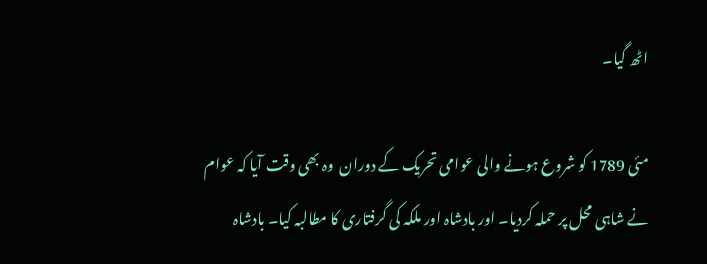اٹھ گیا۔

مئی 1789 کو شروع ہونے والی عوامی تحریک کے دوران  وہ بھی وقت آیا کہ عوام نے شاہی محل پر حملہ کردیا۔ اور بادشاہ اور ملکہ کی گرفتاری کا مطالبہ کیا۔ بادشاہ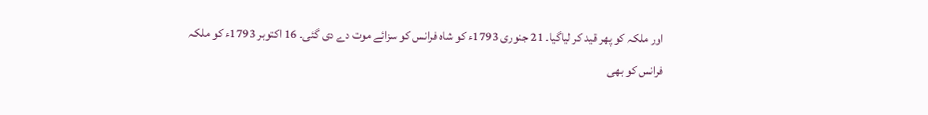اور ملکہ کو پھر قید کر لیاگیا۔ 21 جنوری 1793ء کو شاہ فرانس کو سزائے موت دے دی گئی۔ 16 اکتوبر 1793ء کو ملکہ فرانس کو بھی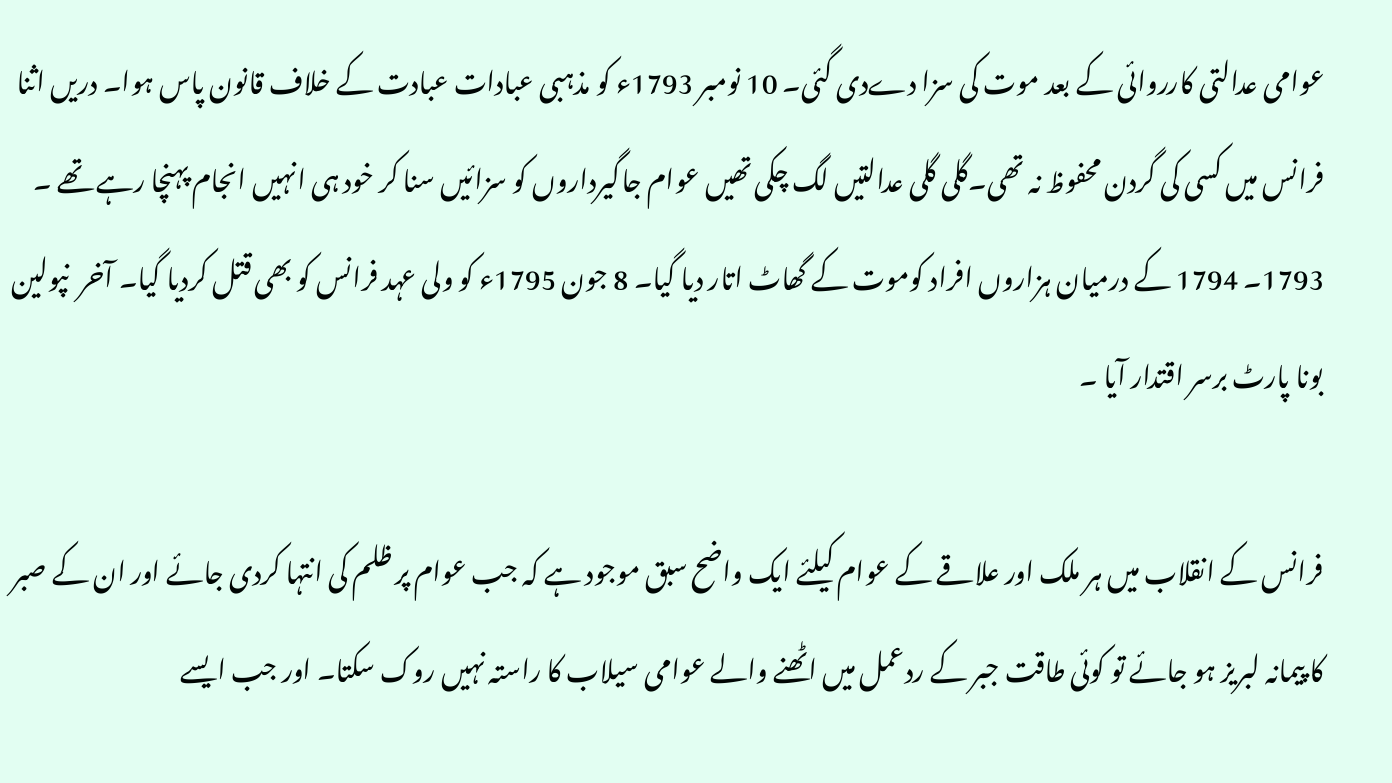عوامی عدالتی کارروائی کے بعد موت کی سزا دےدی گئی۔ 10 نومبر 1793ء کو مذہبی عبادات عبادت کے خلاف قانون پاس ہوا۔ دریں اثنا فرانس میں کسی کی گردن محفوظ نہ تھی۔گلی گلی عدالتیں لگ چکی تھیں عوام جاگیرداروں کو سزائیں سنا کر خود ہی انہیں انجام پہنچا رہے تھے ۔ 1793۔ 1794 کے درمیان ہزاروں افراد کوموت کے گھاٹ اتار دیا گیا۔ 8 جون 1795ء کو ولی عہد فرانس کو بھی قتل کردیا گیا۔ آخر  نپولین بونا پارٹ برسر اقتدار آیا ۔

فرانس کے انقلاب میں ہر ملک اور علاقے کے عوام کیلئے ایک واضح سبق موجود ہے کہ جب عوام پر ظلم کی انتہا کردی جائے اور ان کے صبر کا پیمانہ لبریز ہو جائے تو کوئی طاقت جبر کے ردعمل میں اٹھنے والے عوامی سیلاب کا راستہ نہیں روک سکتا۔ اور جب ایسے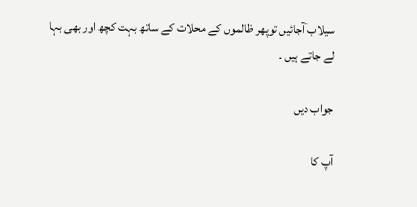سیلاب ۤآجائیں توپھر ظالموں کے محلات کے ساتھ بہت کچھ اور بھی بہا لے جاتے ہیں ۔

جواب دیں

آپ کا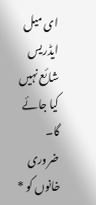ای میل ایڈریس شائع نہیں کیا جائے گا۔ ضروری خانوں کو *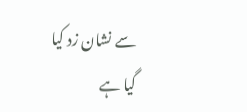سے نشان زد کیا گیا ہے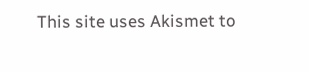This site uses Akismet to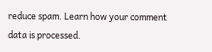reduce spam. Learn how your comment data is processed.